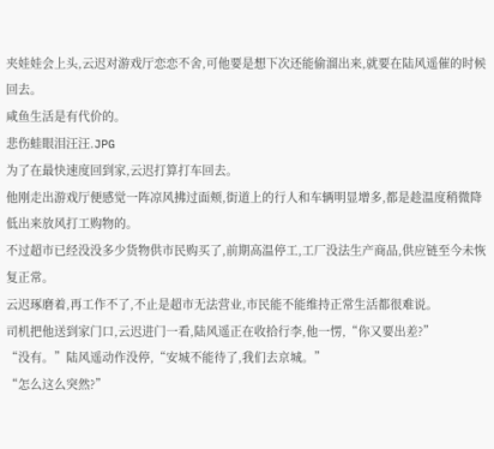夹娃娃会上头,云迟对游戏厅恋恋不舍,可他要是想下次还能偷溜出来,就要在陆风遥催的时候回去。
咸鱼生活是有代价的。
悲伤蛙眼泪汪汪.JPG
为了在最快速度回到家,云迟打算打车回去。
他刚走出游戏厅便感觉一阵凉风拂过面颊,街道上的行人和车辆明显增多,都是趁温度稍微降低出来放风打工购物的。
不过超市已经没没多少货物供市民购买了,前期高温停工,工厂没法生产商品,供应链至今未恢复正常。
云迟琢磨着,再工作不了,不止是超市无法营业,市民能不能维持正常生活都很难说。
司机把他送到家门口,云迟进门一看,陆风遥正在收拾行李,他一愣,“你又要出差?”
“没有。”陆风遥动作没停,“安城不能待了,我们去京城。”
“怎么这么突然?”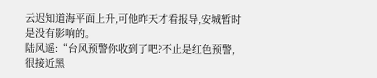云迟知道海平面上升,可他昨天才看报导,安城暂时是没有影响的。
陆风遥:“台风预警你收到了吧?不止是红色预警,很接近黑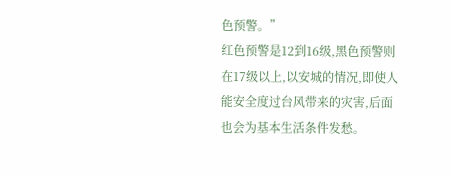色预警。”
红色预警是12到16级,黑色预警则在17级以上,以安城的情况,即使人能安全度过台风带来的灾害,后面也会为基本生活条件发愁。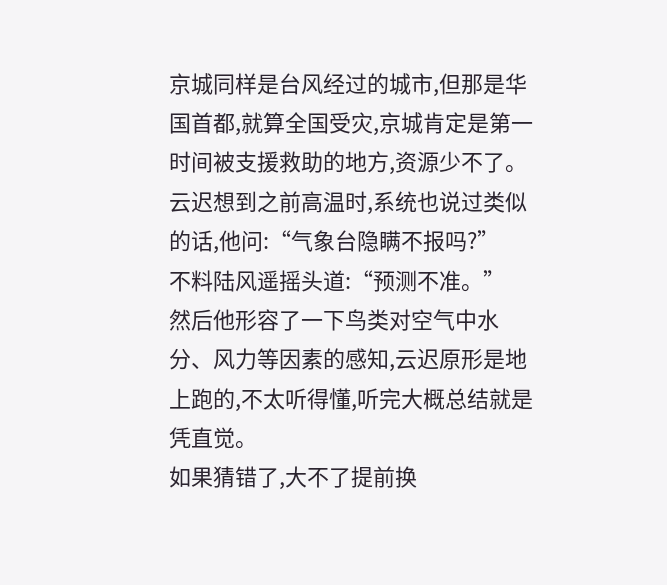京城同样是台风经过的城市,但那是华国首都,就算全国受灾,京城肯定是第一时间被支援救助的地方,资源少不了。
云迟想到之前高温时,系统也说过类似的话,他问:“气象台隐瞒不报吗?”
不料陆风遥摇头道:“预测不准。”
然后他形容了一下鸟类对空气中水分、风力等因素的感知,云迟原形是地上跑的,不太听得懂,听完大概总结就是凭直觉。
如果猜错了,大不了提前换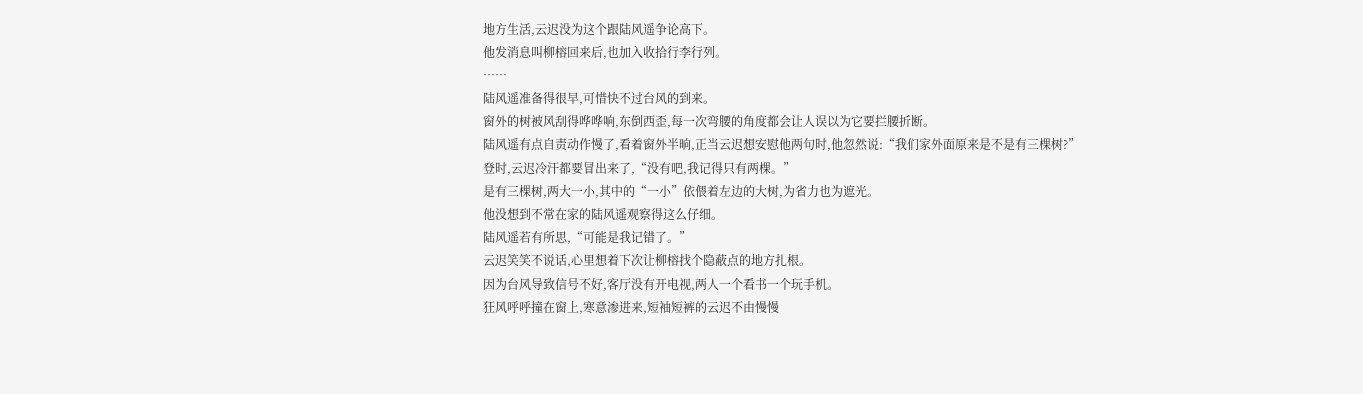地方生活,云迟没为这个跟陆风遥争论高下。
他发消息叫柳榕回来后,也加入收拾行李行列。
……
陆风遥准备得很早,可惜快不过台风的到来。
窗外的树被风刮得哗哗响,东倒西歪,每一次弯腰的角度都会让人误以为它要拦腰折断。
陆风遥有点自责动作慢了,看着窗外半晌,正当云迟想安慰他两句时,他忽然说:“我们家外面原来是不是有三棵树?”
登时,云迟冷汗都要冒出来了,“没有吧,我记得只有两棵。”
是有三棵树,两大一小,其中的“一小”依偎着左边的大树,为省力也为遮光。
他没想到不常在家的陆风遥观察得这么仔细。
陆风遥若有所思,“可能是我记错了。”
云迟笑笑不说话,心里想着下次让柳榕找个隐蔽点的地方扎根。
因为台风导致信号不好,客厅没有开电视,两人一个看书一个玩手机。
狂风呼呼撞在窗上,寒意渗进来,短袖短裤的云迟不由慢慢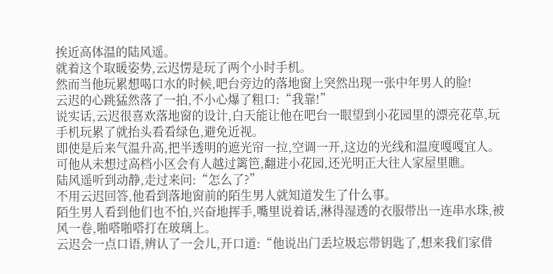挨近高体温的陆风遥。
就着这个取暖姿势,云迟愣是玩了两个小时手机。
然而当他玩累想喝口水的时候,吧台旁边的落地窗上突然出现一张中年男人的脸!
云迟的心跳猛然落了一拍,不小心爆了粗口:“我靠!”
说实话,云迟很喜欢落地窗的设计,白天能让他在吧台一眼望到小花园里的漂亮花草,玩手机玩累了就抬头看看绿色,避免近视。
即使是后来气温升高,把半透明的遮光帘一拉,空调一开,这边的光线和温度嘎嘎宜人。
可他从未想过高档小区会有人越过篱笆,翻进小花园,还光明正大往人家屋里瞧。
陆风遥听到动静,走过来问:“怎么了?”
不用云迟回答,他看到落地窗前的陌生男人就知道发生了什么事。
陌生男人看到他们也不怕,兴奋地挥手,嘴里说着话,淋得湿透的衣服带出一连串水珠,被风一卷,啪嗒啪嗒打在玻璃上。
云迟会一点口语,辨认了一会儿,开口道:“他说出门丢垃圾忘带钥匙了,想来我们家借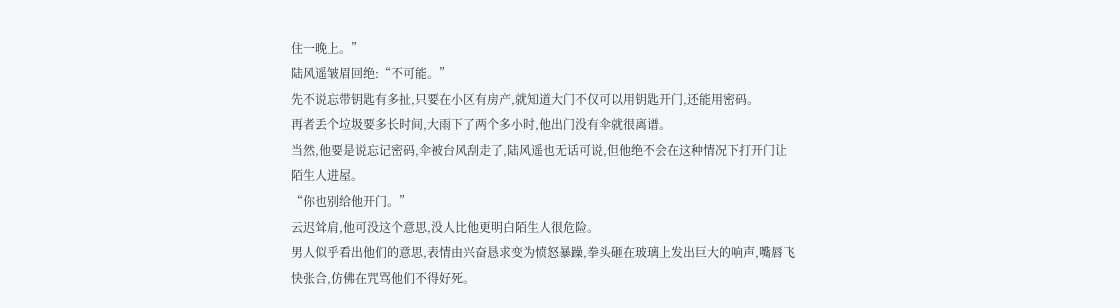住一晚上。”
陆风遥皱眉回绝:“不可能。”
先不说忘带钥匙有多扯,只要在小区有房产,就知道大门不仅可以用钥匙开门,还能用密码。
再者丢个垃圾要多长时间,大雨下了两个多小时,他出门没有伞就很离谱。
当然,他要是说忘记密码,伞被台风刮走了,陆风遥也无话可说,但他绝不会在这种情况下打开门让陌生人进屋。
“你也别给他开门。”
云迟耸肩,他可没这个意思,没人比他更明白陌生人很危险。
男人似乎看出他们的意思,表情由兴奋恳求变为愤怒暴躁,拳头砸在玻璃上发出巨大的响声,嘴唇飞快张合,仿佛在咒骂他们不得好死。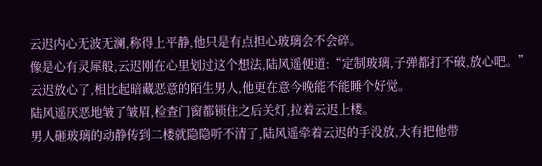云迟内心无波无澜,称得上平静,他只是有点担心玻璃会不会碎。
像是心有灵犀般,云迟刚在心里划过这个想法,陆风遥便道:“定制玻璃,子弹都打不破,放心吧。”
云迟放心了,相比起暗藏恶意的陌生男人,他更在意今晚能不能睡个好觉。
陆风遥厌恶地皱了皱眉,检查门窗都锁住之后关灯,拉着云迟上楼。
男人砸玻璃的动静传到二楼就隐隐听不清了,陆风遥牵着云迟的手没放,大有把他带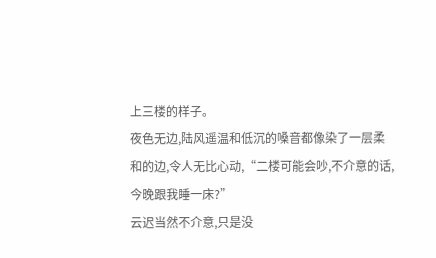上三楼的样子。
夜色无边,陆风遥温和低沉的嗓音都像染了一层柔和的边,令人无比心动,“二楼可能会吵,不介意的话,今晚跟我睡一床?”
云迟当然不介意,只是没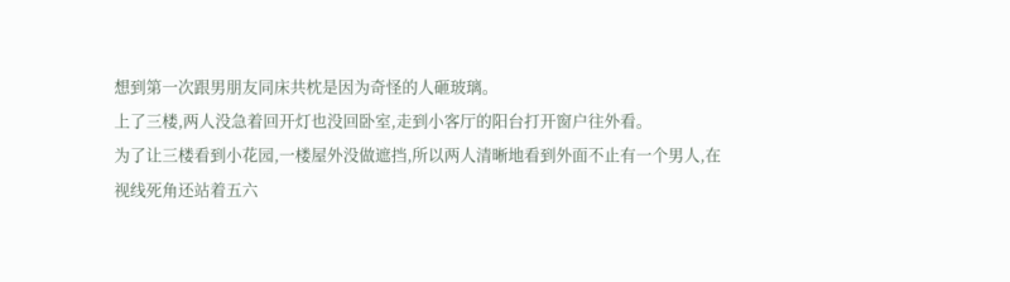想到第一次跟男朋友同床共枕是因为奇怪的人砸玻璃。
上了三楼,两人没急着回开灯也没回卧室,走到小客厅的阳台打开窗户往外看。
为了让三楼看到小花园,一楼屋外没做遮挡,所以两人清晰地看到外面不止有一个男人,在视线死角还站着五六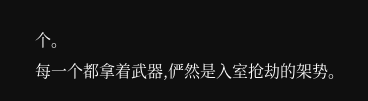个。
每一个都拿着武器,俨然是入室抢劫的架势。